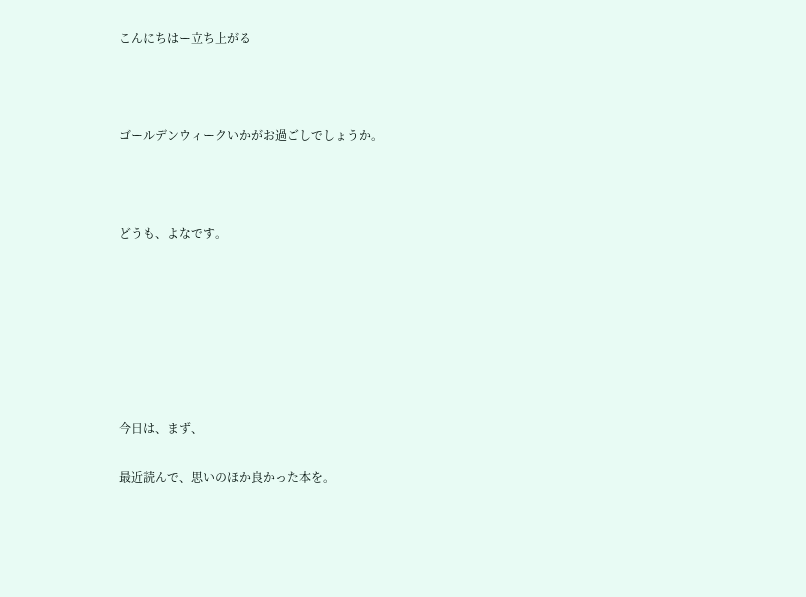こんにちはー立ち上がる



ゴールデンウィークいかがお過ごしでしょうか。



どうも、よなです。







今日は、まず、

最近読んで、思いのほか良かった本を。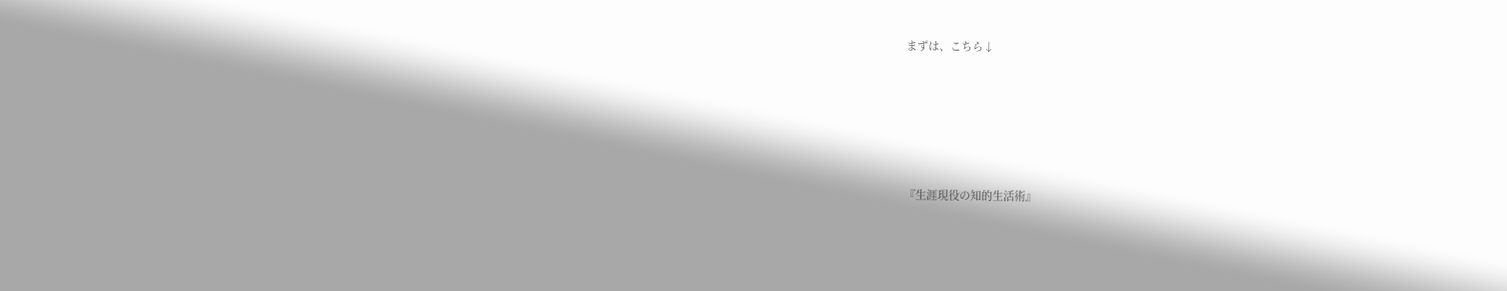まずは、こちら↓





『生涯現役の知的生活術』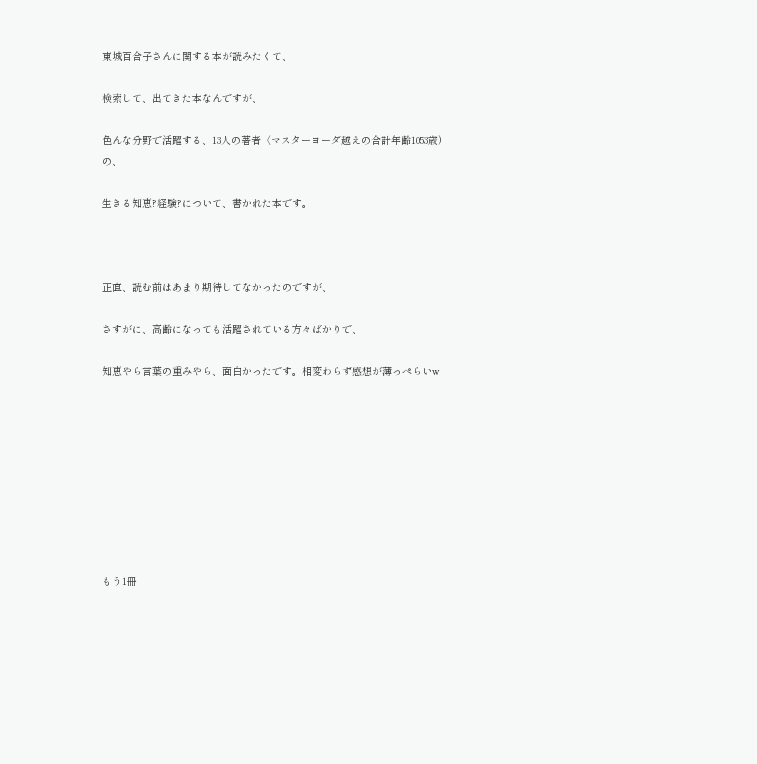東城百合子さんに関する本が読みたくて、

検索して、出てきた本なんですが、

色んな分野で活躍する、13人の著者〈マスターヨーダ越えの合計年齢1053歳)の、

生きる知恵?経験?について、書かれた本です。



正直、読む前はあまり期待してなかったのですが、

さすがに、高齢になっても活躍されている方々ばかりで、

知恵やら言葉の重みやら、面白かったです。相変わらず感想が薄っぺらいw









もう1冊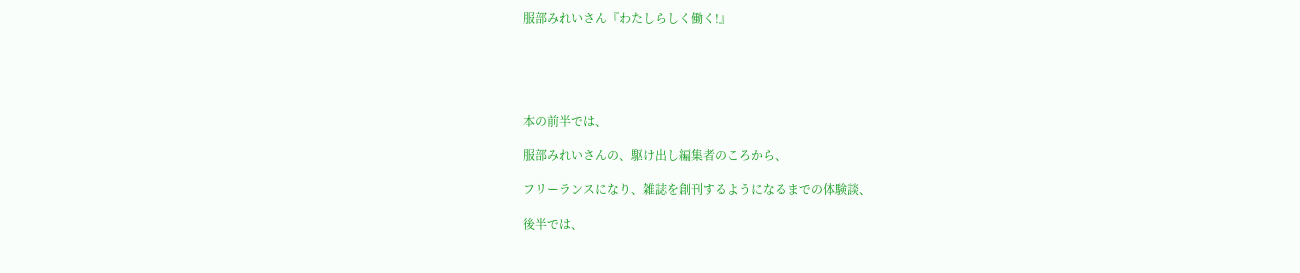服部みれいさん『わたしらしく働く!』





本の前半では、

服部みれいさんの、駆け出し編集者のころから、

フリーランスになり、雑誌を創刊するようになるまでの体験談、

後半では、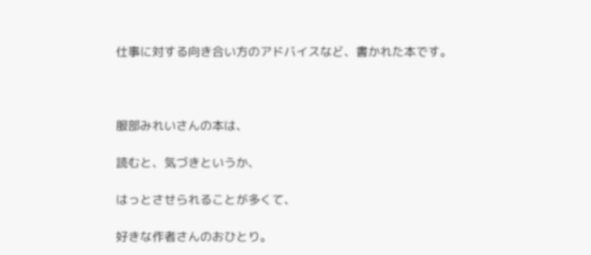仕事に対する向き合い方のアドバイスなど、書かれた本です。



服部みれいさんの本は、

読むと、気づきというか、

はっとさせられることが多くて、

好きな作者さんのおひとり。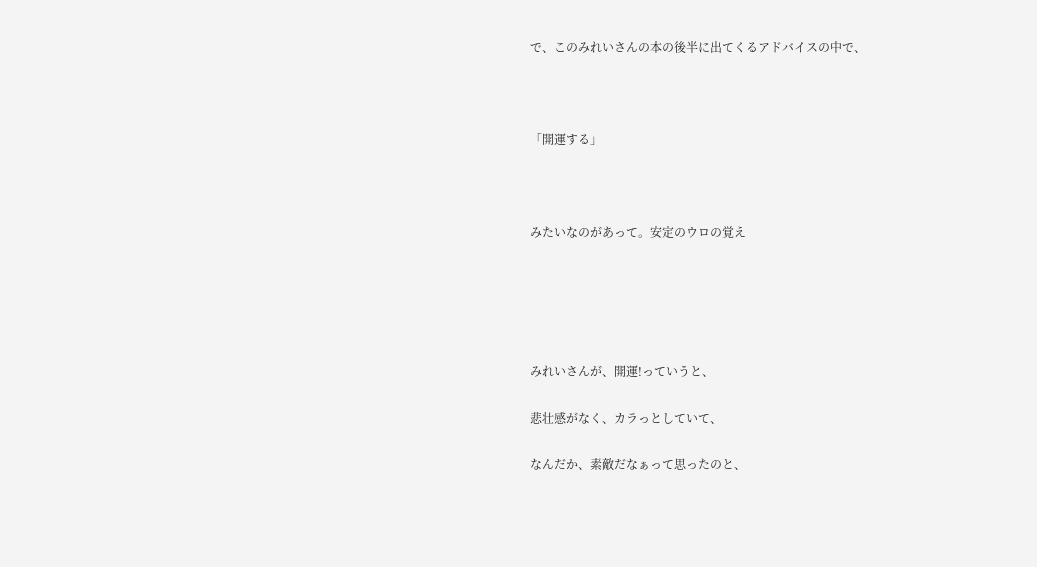で、このみれいさんの本の後半に出てくるアドバイスの中で、



「開運する」



みたいなのがあって。安定のウロの覚え





みれいさんが、開運!っていうと、

悲壮感がなく、カラっとしていて、

なんだか、素敵だなぁって思ったのと、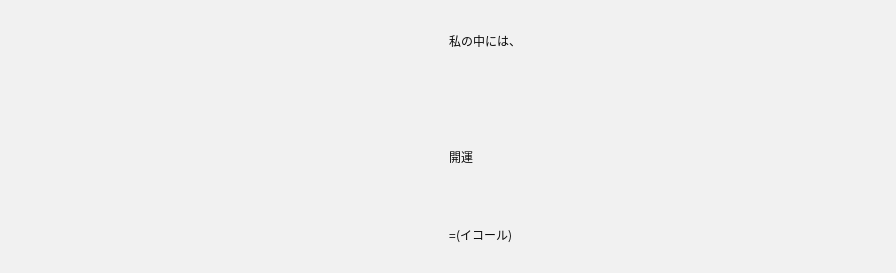私の中には、





開運



=(イコール)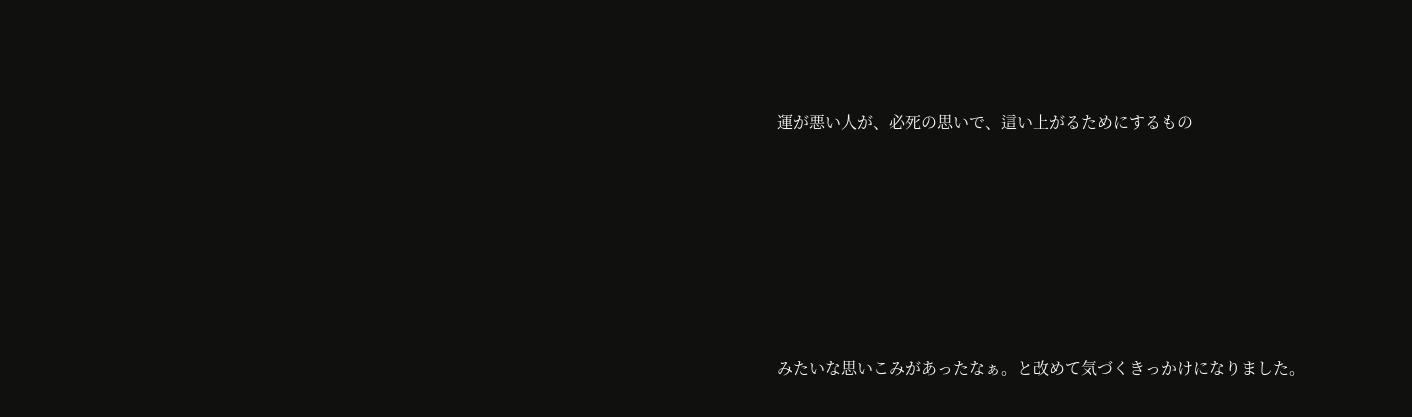運が悪い人が、必死の思いで、這い上がるためにするもの







みたいな思いこみがあったなぁ。と改めて気づくきっかけになりました。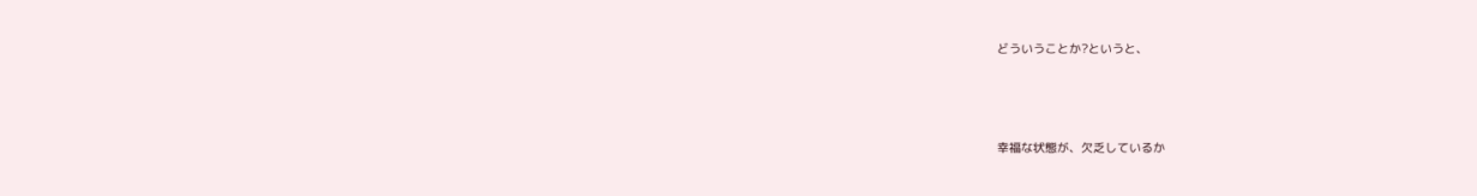どういうことか?というと、



幸福な状態が、欠乏しているか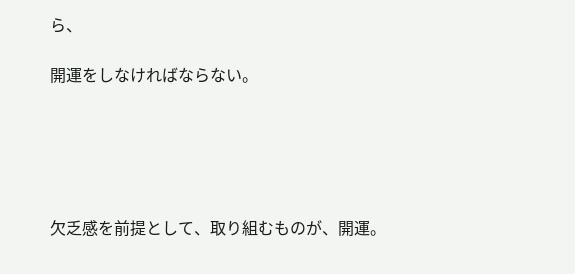ら、

開運をしなければならない。





欠乏感を前提として、取り組むものが、開運。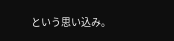という思い込み。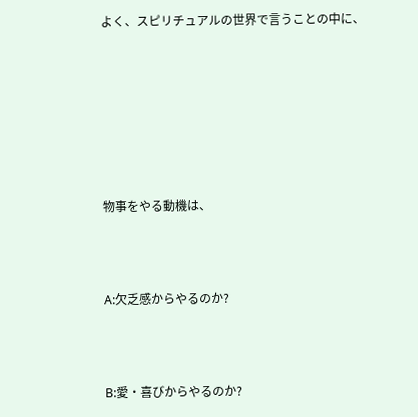よく、スピリチュアルの世界で言うことの中に、







物事をやる動機は、



A:欠乏感からやるのか?



B:愛・喜びからやるのか?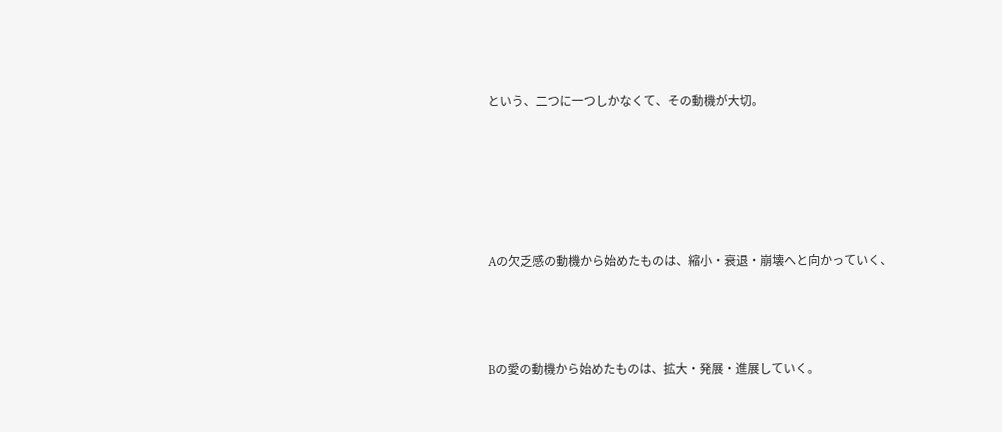という、二つに一つしかなくて、その動機が大切。





Aの欠乏感の動機から始めたものは、縮小・衰退・崩壊へと向かっていく、



Bの愛の動機から始めたものは、拡大・発展・進展していく。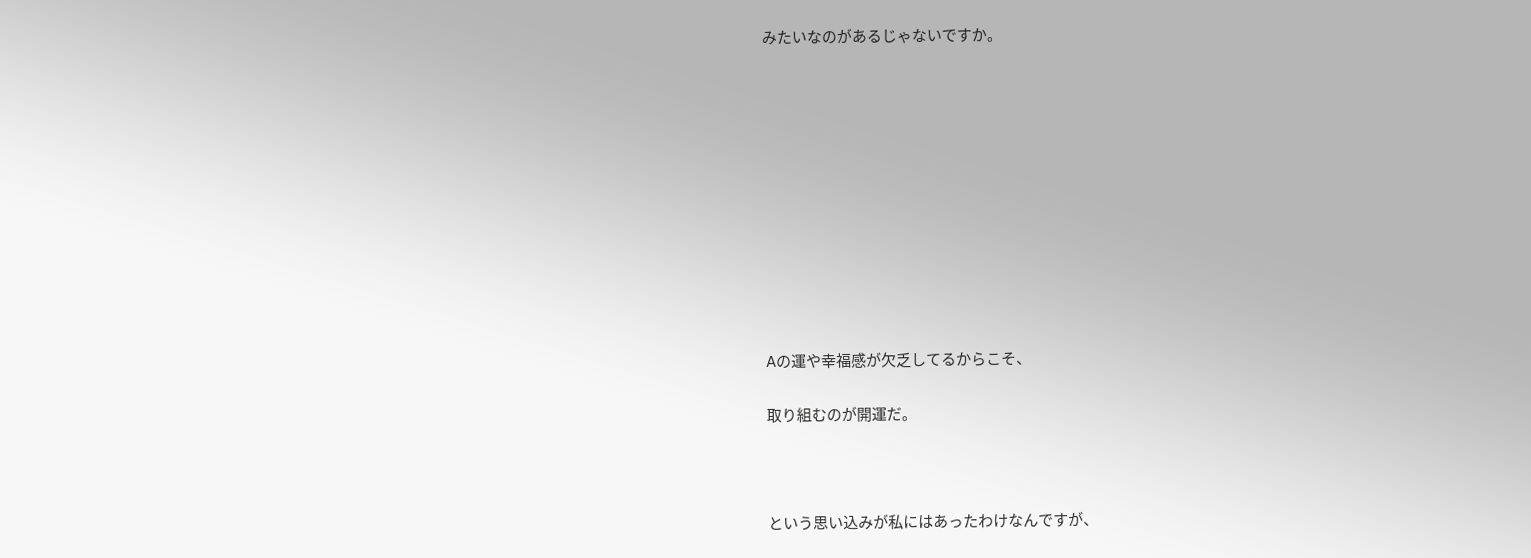みたいなのがあるじゃないですか。











Aの運や幸福感が欠乏してるからこそ、

取り組むのが開運だ。



という思い込みが私にはあったわけなんですが、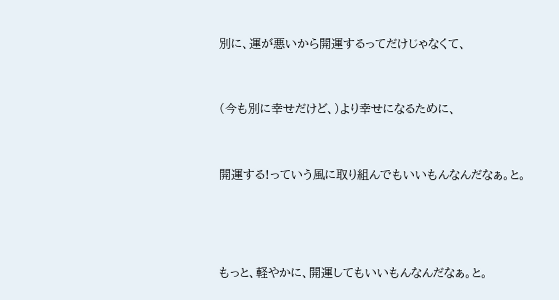別に、運が悪いから開運するってだけじゃなくて、



(今も別に幸せだけど、)より幸せになるために、



開運する!っていう風に取り組んでもいいもんなんだなぁ。と。





もっと、軽やかに、開運してもいいもんなんだなぁ。と。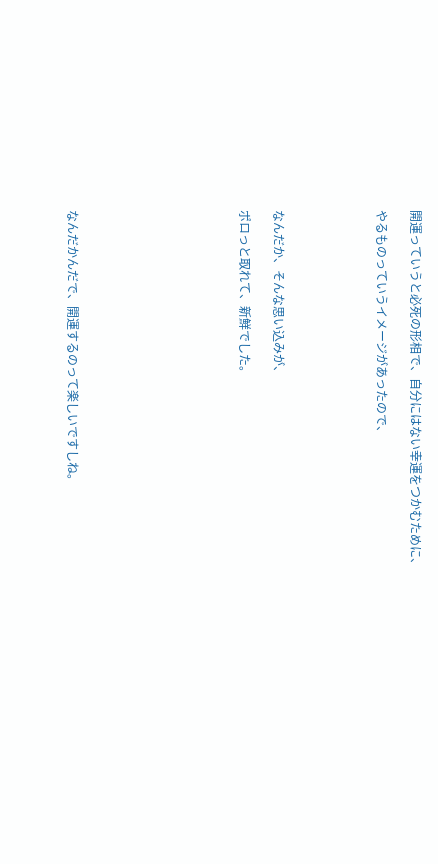開運っていうと必死の形相で、自分にはない幸運をつかむために、

やるものっていうイメージがあったので、





なんだか、そんな思い込みが、

ポロっと取れて、新鮮でした。









なんだかんだで、開運するのって楽しいですしね。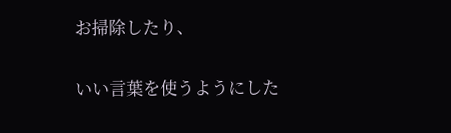お掃除したり、

いい言葉を使うようにした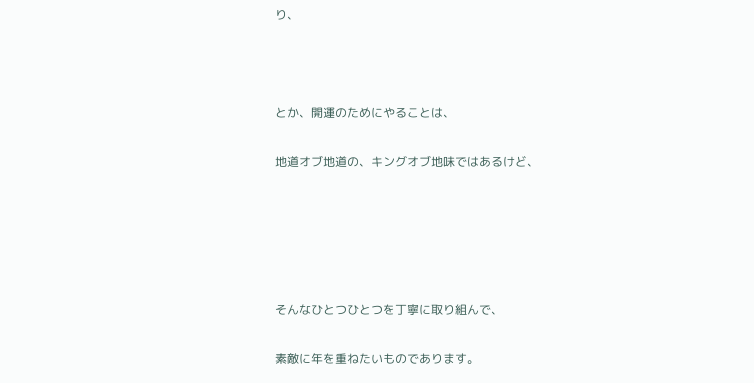り、



とか、開運のためにやることは、

地道オブ地道の、キングオブ地味ではあるけど、





そんなひとつひとつを丁寧に取り組んで、

素敵に年を重ねたいものであります。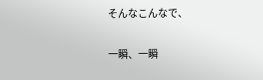そんなこんなで、

一瞬、一瞬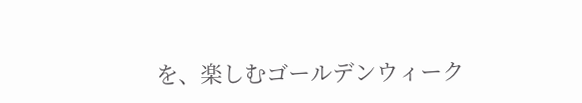を、楽しむゴールデンウィーク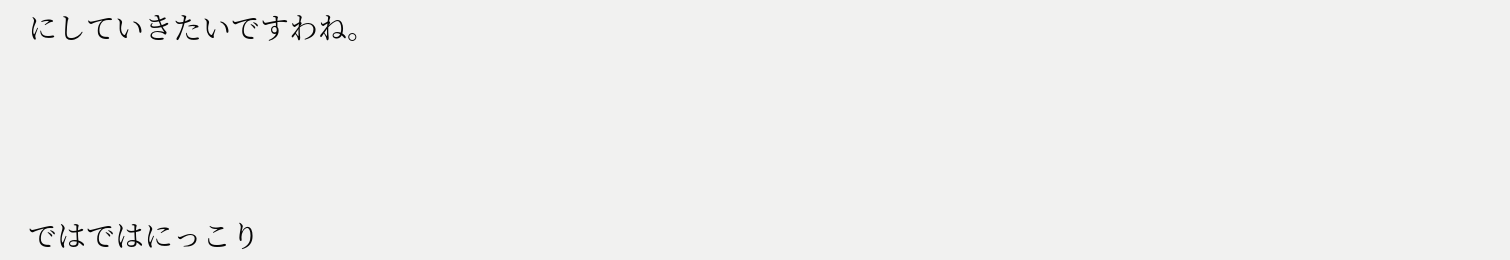にしていきたいですわね。





ではではにっこり